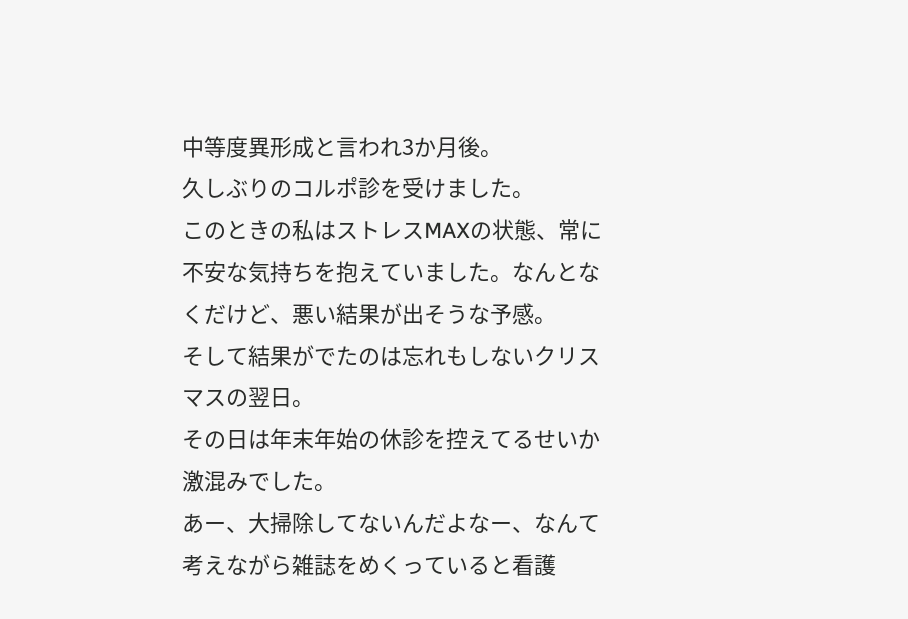中等度異形成と言われ3か月後。
久しぶりのコルポ診を受けました。
このときの私はストレスMAXの状態、常に不安な気持ちを抱えていました。なんとなくだけど、悪い結果が出そうな予感。
そして結果がでたのは忘れもしないクリスマスの翌日。
その日は年末年始の休診を控えてるせいか激混みでした。
あー、大掃除してないんだよなー、なんて考えながら雑誌をめくっていると看護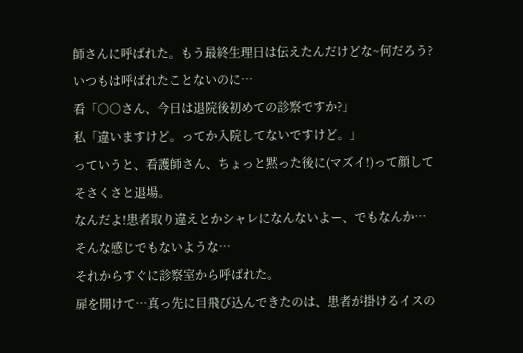師さんに呼ばれた。もう最終生理日は伝えたんだけどな~何だろう?いつもは呼ばれたことないのに…
看「○○さん、今日は退院後初めての診察ですか?」
私「違いますけど。ってか入院してないですけど。」
っていうと、看護師さん、ちょっと黙った後に(マズイ!)って顔してそさくさと退場。
なんだよ!患者取り違えとかシャレになんないよー、でもなんか…そんな感じでもないような…
それからすぐに診察室から呼ばれた。
扉を開けて…真っ先に目飛び込んできたのは、患者が掛けるイスの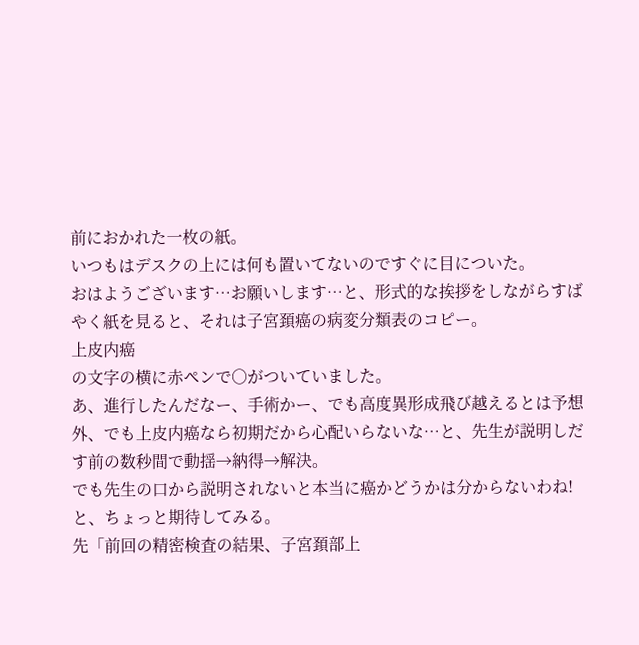前におかれた一枚の紙。
いつもはデスクの上には何も置いてないのですぐに目についた。
おはようございます…お願いします…と、形式的な挨拶をしながらすばやく紙を見ると、それは子宮頚癌の病変分類表のコピー。
上皮内癌
の文字の横に赤ペンで○がついていました。
あ、進行したんだなー、手術かー、でも高度異形成飛び越えるとは予想外、でも上皮内癌なら初期だから心配いらないな…と、先生が説明しだす前の数秒間で動揺→納得→解決。
でも先生の口から説明されないと本当に癌かどうかは分からないわね!
と、ちょっと期待してみる。
先「前回の精密検査の結果、子宮頚部上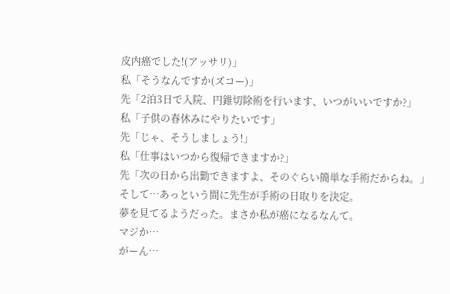皮内癌でした!(アッサリ)」
私「そうなんですか(ズコー)」
先「2泊3日で入院、円錐切除術を行います、いつがいいですか?」
私「子供の春休みにやりたいです」
先「じゃ、そうしましょう!」
私「仕事はいつから復帰できますか?」
先「次の日から出勤できますよ、そのぐらい簡単な手術だからね。」
そして…あっという間に先生が手術の日取りを決定。
夢を見てるようだった。まさか私が癌になるなんて。
マジか…
がーん…